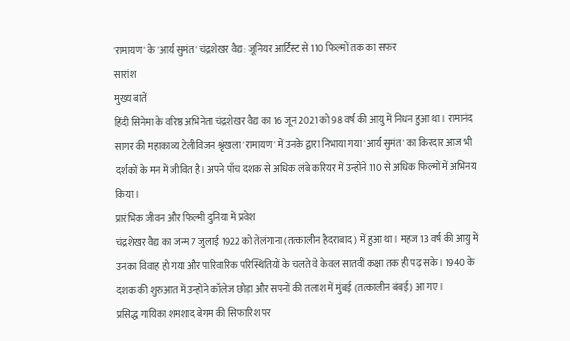'रामायण' के 'आर्य सुमंत' चंद्रशेखर वैद्य: जूनियर आर्टिस्ट से 110 फिल्मों तक का सफर
सारांश
मुख्य बातें
हिंदी सिनेमा के वरिष्ठ अभिनेता चंद्रशेखर वैद्य का 16 जून 2021 को 98 वर्ष की आयु में निधन हुआ था। रामानंद सागर की महाकाव्य टेलीविजन श्रृंखला 'रामायण' में उनके द्वारा निभाया गया 'आर्य सुमंत' का किरदार आज भी दर्शकों के मन में जीवित है। अपने पाँच दशक से अधिक लंबे करियर में उन्होंने 110 से अधिक फिल्मों में अभिनय किया।
प्रारंभिक जीवन और फिल्मी दुनिया में प्रवेश
चंद्रशेखर वैद्य का जन्म 7 जुलाई 1922 को तेलंगाना (तत्कालीन हैदराबाद) में हुआ था। महज 13 वर्ष की आयु में उनका विवाह हो गया और पारिवारिक परिस्थितियों के चलते वे केवल सातवीं कक्षा तक ही पढ़ सके। 1940 के दशक की शुरुआत में उन्होंने कॉलेज छोड़ा और सपनों की तलाश में मुंबई (तत्कालीन बंबई) आ गए।
प्रसिद्ध गायिका शमशाद बेगम की सिफारिश पर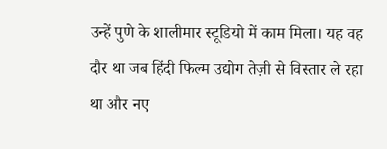उन्हें पुणे के शालीमार स्टूडियो में काम मिला। यह वह दौर था जब हिंदी फिल्म उद्योग तेज़ी से विस्तार ले रहा था और नए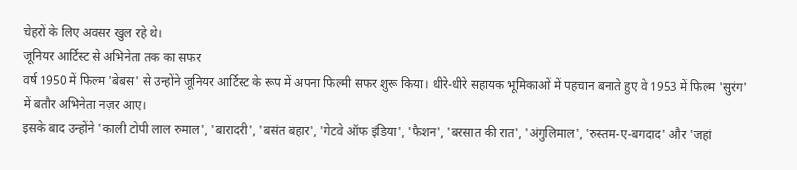चेहरों के लिए अवसर खुल रहे थे।
जूनियर आर्टिस्ट से अभिनेता तक का सफर
वर्ष 1950 में फिल्म 'बेबस' से उन्होंने जूनियर आर्टिस्ट के रूप में अपना फिल्मी सफर शुरू किया। धीरे-धीरे सहायक भूमिकाओं में पहचान बनाते हुए वे 1953 में फिल्म 'सुरंग' में बतौर अभिनेता नज़र आए।
इसके बाद उन्होंने 'काली टोपी लाल रुमाल', 'बारादरी', 'बसंत बहार', 'गेटवे ऑफ इंडिया', 'फैशन', 'बरसात की रात', 'अंगुलिमाल', 'रुस्तम-ए-बगदाद' और 'जहां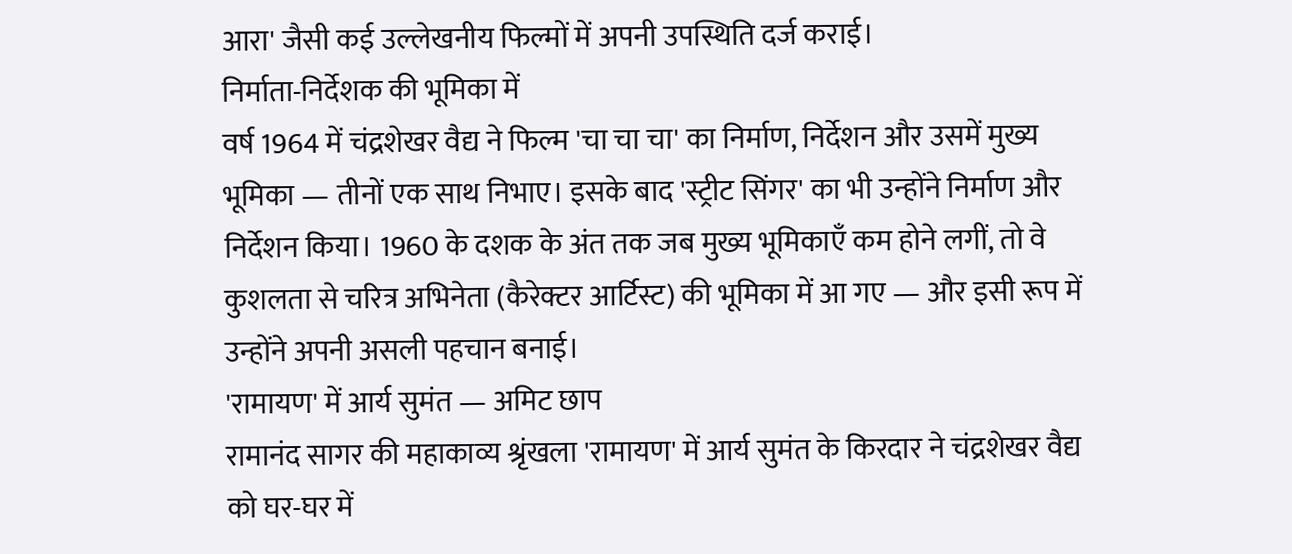आरा' जैसी कई उल्लेखनीय फिल्मों में अपनी उपस्थिति दर्ज कराई।
निर्माता-निर्देशक की भूमिका में
वर्ष 1964 में चंद्रशेखर वैद्य ने फिल्म 'चा चा चा' का निर्माण, निर्देशन और उसमें मुख्य भूमिका — तीनों एक साथ निभाए। इसके बाद 'स्ट्रीट सिंगर' का भी उन्होंने निर्माण और निर्देशन किया। 1960 के दशक के अंत तक जब मुख्य भूमिकाएँ कम होने लगीं, तो वे कुशलता से चरित्र अभिनेता (कैरेक्टर आर्टिस्ट) की भूमिका में आ गए — और इसी रूप में उन्होंने अपनी असली पहचान बनाई।
'रामायण' में आर्य सुमंत — अमिट छाप
रामानंद सागर की महाकाव्य श्रृंखला 'रामायण' में आर्य सुमंत के किरदार ने चंद्रशेखर वैद्य को घर-घर में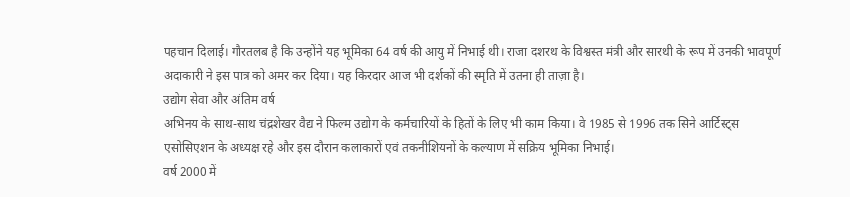पहचान दिलाई। गौरतलब है कि उन्होंने यह भूमिका 64 वर्ष की आयु में निभाई थी। राजा दशरथ के विश्वस्त मंत्री और सारथी के रूप में उनकी भावपूर्ण अदाकारी ने इस पात्र को अमर कर दिया। यह किरदार आज भी दर्शकों की स्मृति में उतना ही ताज़ा है।
उद्योग सेवा और अंतिम वर्ष
अभिनय के साथ-साथ चंद्रशेखर वैद्य ने फिल्म उद्योग के कर्मचारियों के हितों के लिए भी काम किया। वे 1985 से 1996 तक सिने आर्टिस्ट्स एसोसिएशन के अध्यक्ष रहे और इस दौरान कलाकारों एवं तकनीशियनों के कल्याण में सक्रिय भूमिका निभाई।
वर्ष 2000 में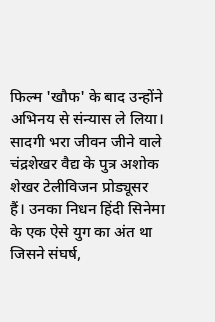फिल्म 'खौफ' के बाद उन्होंने अभिनय से संन्यास ले लिया। सादगी भरा जीवन जीने वाले चंद्रशेखर वैद्य के पुत्र अशोक शेखर टेलीविजन प्रोड्यूसर हैं। उनका निधन हिंदी सिनेमा के एक ऐसे युग का अंत था जिसने संघर्ष,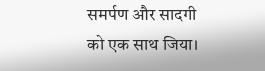समर्पण और सादगी को एक साथ जिया।